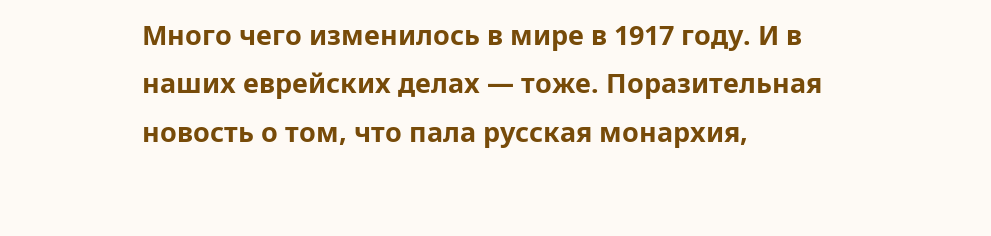Много чего изменилось в мире в 1917 году. И в наших еврейских делах — тоже. Поразительная новость о том, что пала русская монархия,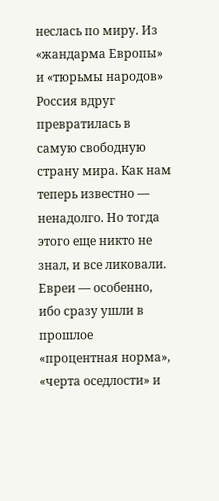неслась по миру. Из «жандарма Европы» и «тюрьмы народов» Россия вдруг превратилась в самую свободную страну мира. Как нам теперь известно — ненадолго. Но тогда этого еще никто не знал, и все ликовали. Евреи — особенно, ибо сразу ушли в прошлое «процентная норма», «черта оседлости» и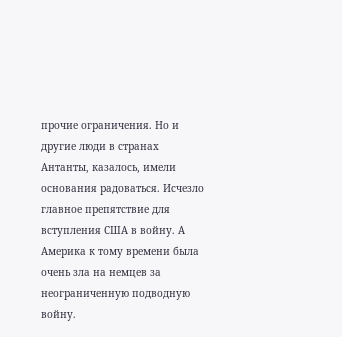прочие ограничения. Но и другие люди в странах Антанты, казалось, имели основания радоваться. Исчезло главное препятствие для вступления США в войну. А Америка к тому времени была очень зла на немцев за неограниченную подводную войну.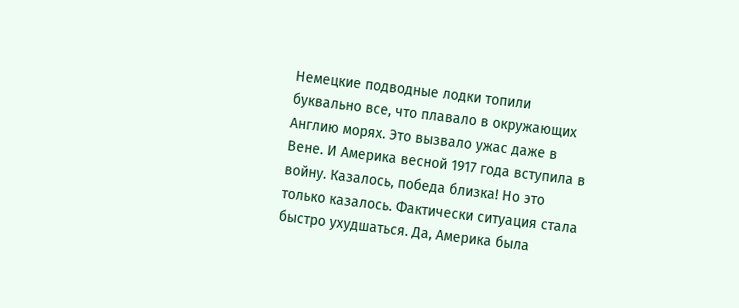Немецкие подводные лодки топили буквально все, что плавало в окружающих Англию морях. Это вызвало ужас даже в Вене. И Америка весной 1917 года вступила в войну. Казалось, победа близка! Но это только казалось. Фактически ситуация стала быстро ухудшаться. Да, Америка была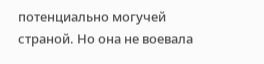потенциально могучей страной. Но она не воевала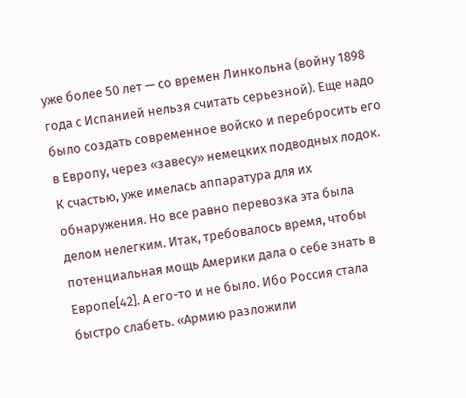уже более 50 лет — со времен Линкольна (войну 1898 года с Испанией нельзя считать серьезной). Еще надо было создать современное войско и перебросить его в Европу, через «завесу» немецких подводных лодок. К счастью, уже имелась аппаратура для их обнаружения. Но все равно перевозка эта была делом нелегким. Итак, требовалось время, чтобы потенциальная мощь Америки дала о себе знать в Европе[42]. А его-то и не было. Ибо Россия стала быстро слабеть. «Армию разложили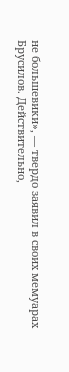не большевики», — твердо заявил в своих мемуарах Брусилов. Действительно,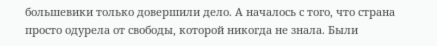большевики только довершили дело. А началось с того, что страна просто одурела от свободы, которой никогда не знала. Были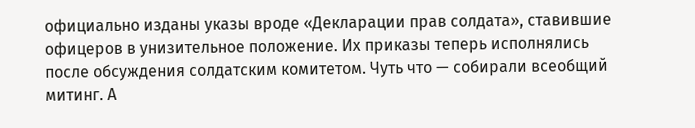официально изданы указы вроде «Декларации прав солдата», ставившие офицеров в унизительное положение. Их приказы теперь исполнялись после обсуждения солдатским комитетом. Чуть что — собирали всеобщий митинг. А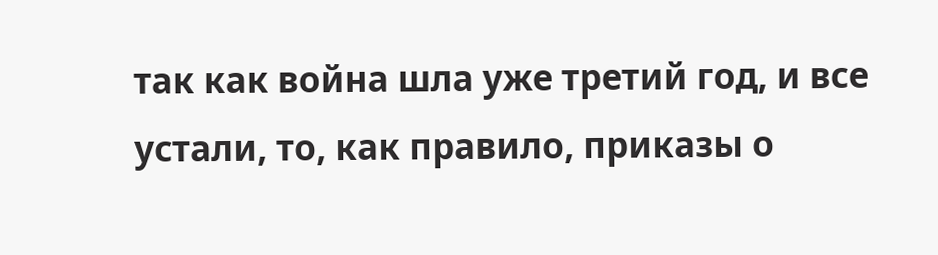так как война шла уже третий год, и все устали, то, как правило, приказы о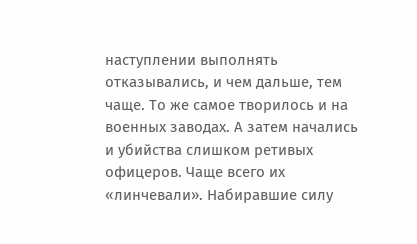наступлении выполнять отказывались, и чем дальше, тем чаще. То же самое творилось и на военных заводах. А затем начались и убийства слишком ретивых офицеров. Чаще всего их «линчевали». Набиравшие силу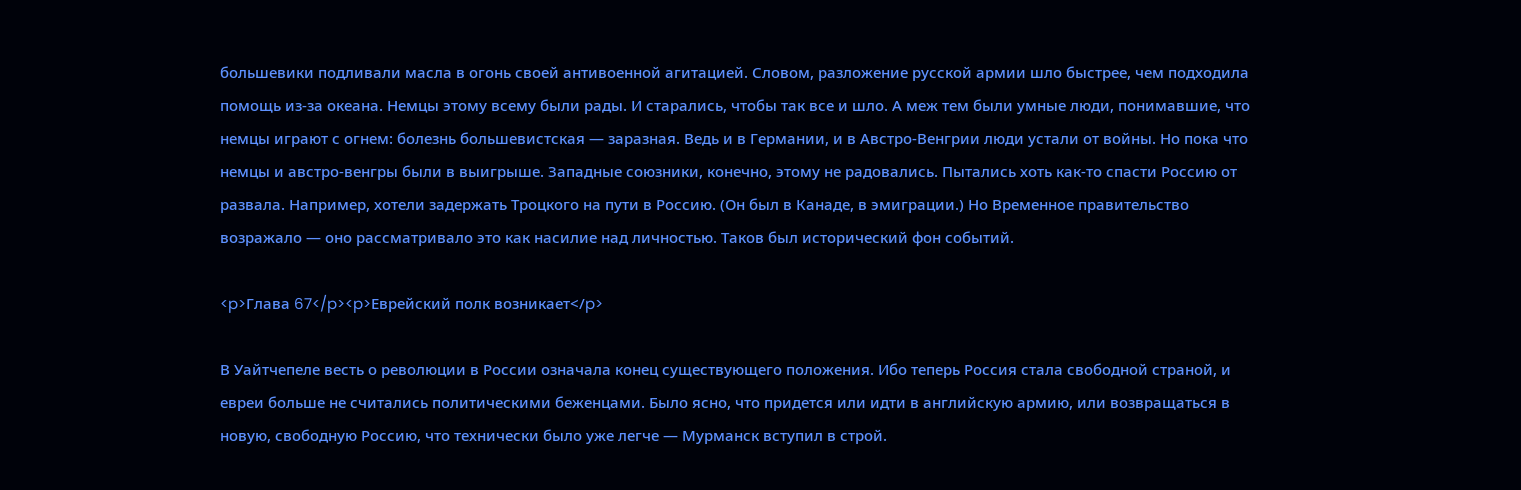большевики подливали масла в огонь своей антивоенной агитацией. Словом, разложение русской армии шло быстрее, чем подходила помощь из-за океана. Немцы этому всему были рады. И старались, чтобы так все и шло. А меж тем были умные люди, понимавшие, что немцы играют с огнем: болезнь большевистская — заразная. Ведь и в Германии, и в Австро-Венгрии люди устали от войны. Но пока что немцы и австро-венгры были в выигрыше. Западные союзники, конечно, этому не радовались. Пытались хоть как-то спасти Россию от развала. Например, хотели задержать Троцкого на пути в Россию. (Он был в Канаде, в эмиграции.) Но Временное правительство возражало — оно рассматривало это как насилие над личностью. Таков был исторический фон событий.

<p>Глава 67</p><p>Еврейский полк возникает</p>

В Уайтчепеле весть о революции в России означала конец существующего положения. Ибо теперь Россия стала свободной страной, и евреи больше не считались политическими беженцами. Было ясно, что придется или идти в английскую армию, или возвращаться в новую, свободную Россию, что технически было уже легче — Мурманск вступил в строй.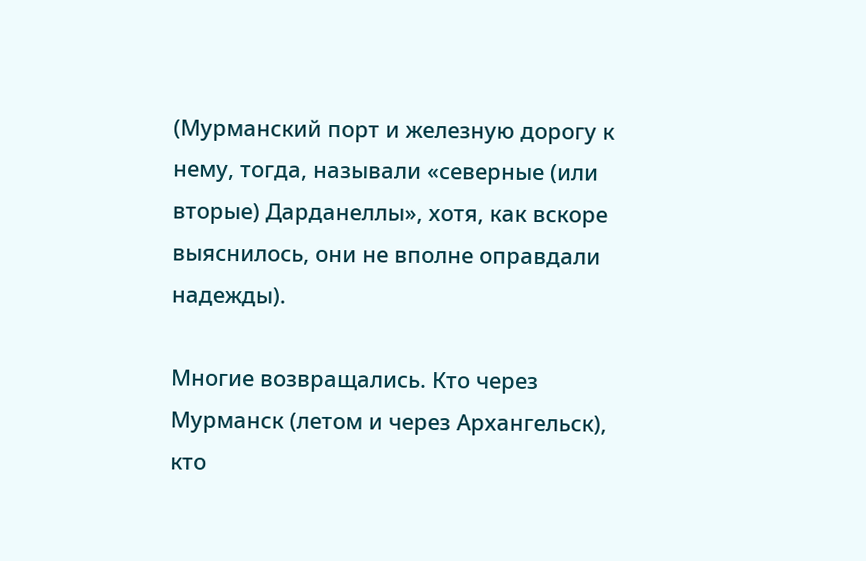(Мурманский порт и железную дорогу к нему, тогда, называли «северные (или вторые) Дарданеллы», хотя, как вскоре выяснилось, они не вполне оправдали надежды).

Многие возвращались. Кто через Мурманск (летом и через Архангельск), кто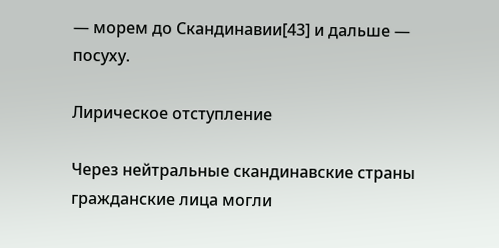— морем до Скандинавии[43] и дальше — посуху.

Лирическое отступление

Через нейтральные скандинавские страны гражданские лица могли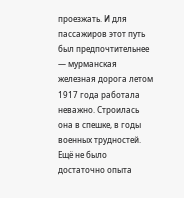проезжать. И для пассажиров этот путь был предпочтительнее — мурманская железная дорога летом 1917 года работала неважно. Строилась она в спешке, в годы военных трудностей. Ещё не было достаточно опыта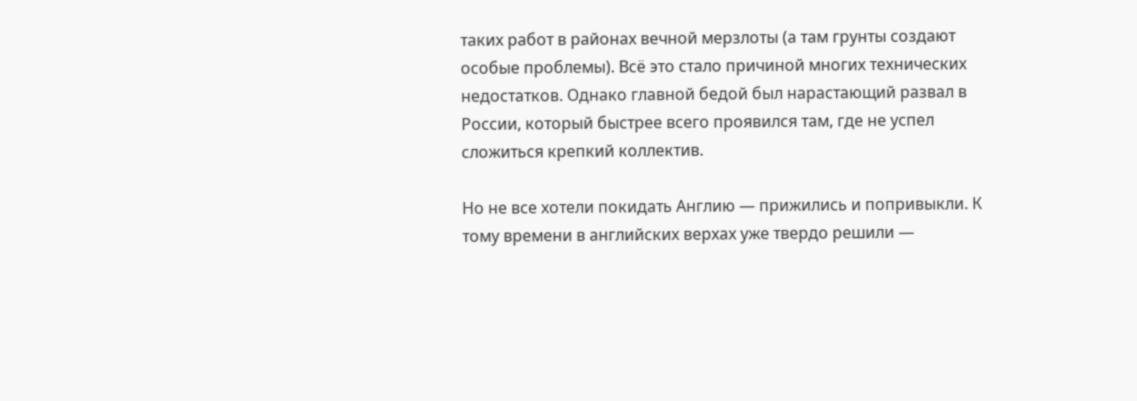таких работ в районах вечной мерзлоты (а там грунты создают особые проблемы). Всё это стало причиной многих технических недостатков. Однако главной бедой был нарастающий развал в России, который быстрее всего проявился там, где не успел сложиться крепкий коллектив.

Но не все хотели покидать Англию — прижились и попривыкли. К тому времени в английских верхах уже твердо решили —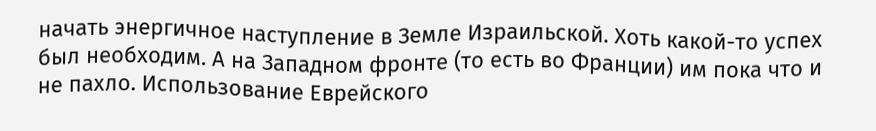начать энергичное наступление в Земле Израильской. Хоть какой-то успех был необходим. А на Западном фронте (то есть во Франции) им пока что и не пахло. Использование Еврейского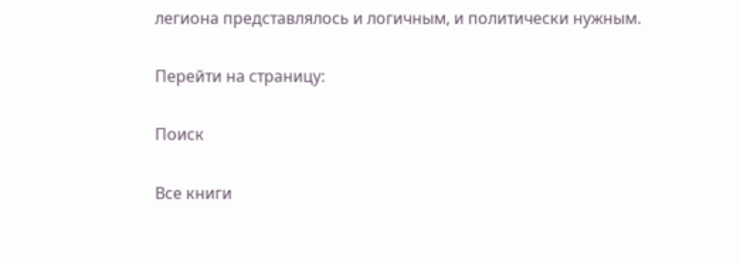легиона представлялось и логичным, и политически нужным.

Перейти на страницу:

Поиск

Все книги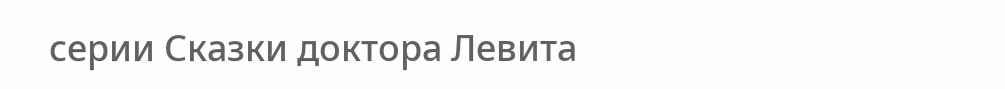серии Сказки доктора Левита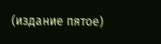(издание пятое)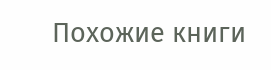Похожие книги